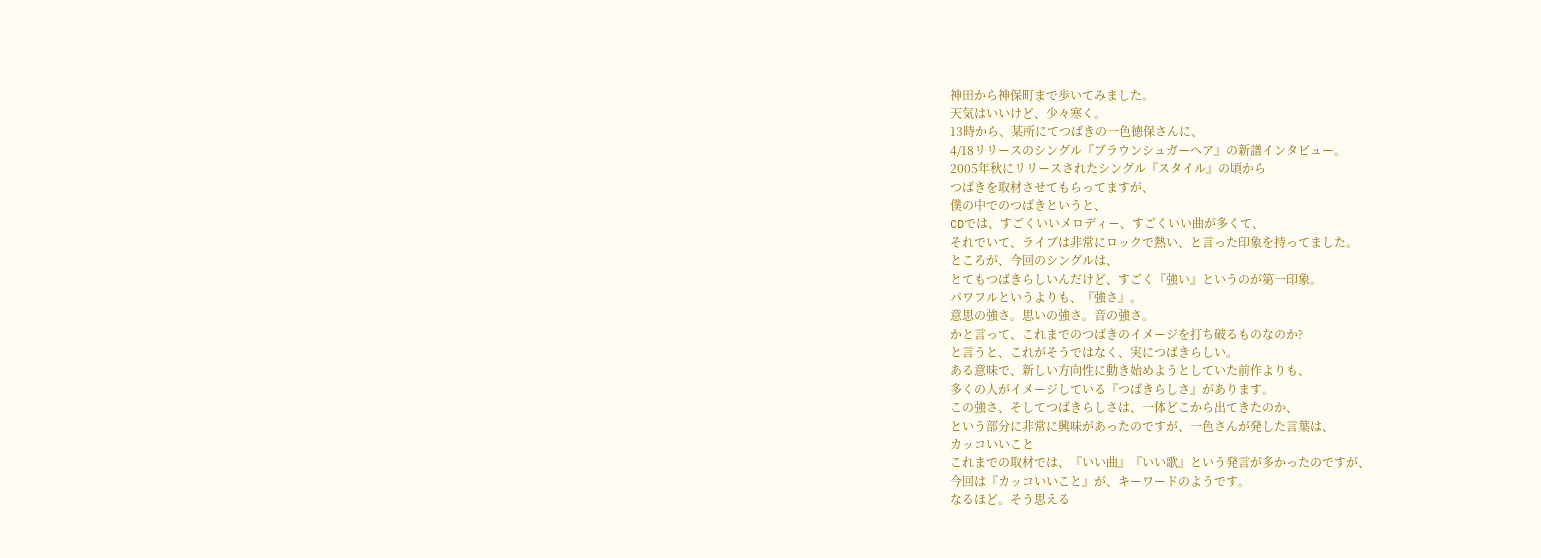神田から神保町まで歩いてみました。
天気はいいけど、少々寒く。
13時から、某所にてつばきの一色徳保さんに、
4/18リリースのシングル『ブラウンシュガーヘア』の新譜インタビュー。
2005年秋にリリースされたシングル『スタイル』の頃から
つばきを取材させてもらってますが、
僕の中でのつばきというと、
CDでは、すごくいいメロディー、すごくいい曲が多くて、
それでいて、ライブは非常にロックで熱い、と言った印象を持ってました。
ところが、今回のシングルは、
とてもつばきらしいんだけど、すごく『強い』というのが第一印象。
パワフルというよりも、『強さ』。
意思の強さ。思いの強さ。音の強さ。
かと言って、これまでのつばきのイメージを打ち破るものなのか?
と言うと、これがそうではなく、実につばきらしい。
ある意味で、新しい方向性に動き始めようとしていた前作よりも、
多くの人がイメージしている『つばきらしさ』があります。
この強さ、そしてつばきらしさは、一体どこから出てきたのか、
という部分に非常に興味があったのですが、一色さんが発した言葉は、
カッコいいこと
これまでの取材では、『いい曲』『いい歌』という発言が多かったのですが、
今回は『カッコいいこと』が、キーワードのようです。
なるほど。そう思える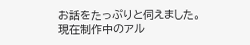お話をたっぷりと伺えました。
現在制作中のアル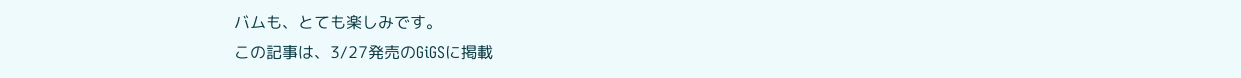バムも、とても楽しみです。
この記事は、3/27発売のGiGSに掲載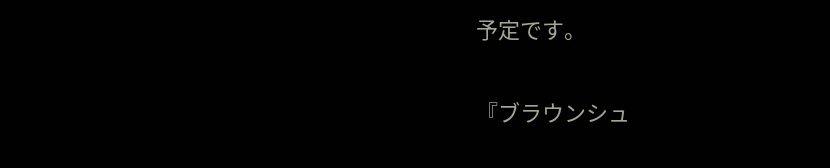予定です。

『ブラウンシュ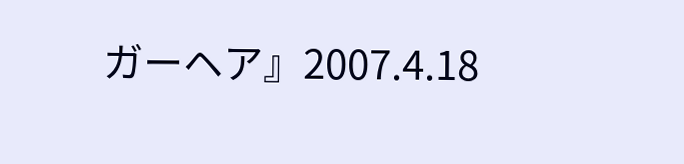ガーヘア』2007.4.18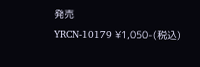発売
YRCN-10179 ¥1,050-(税込)